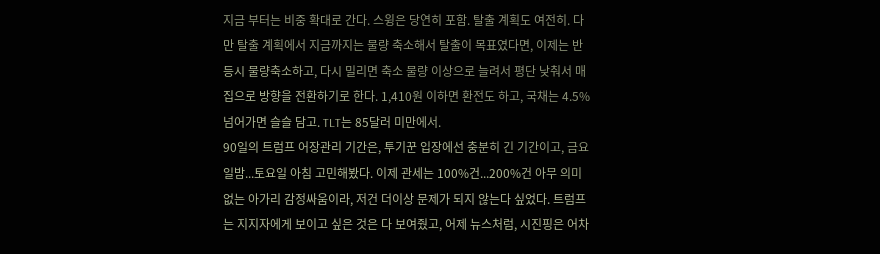지금 부터는 비중 확대로 간다. 스윙은 당연히 포함. 탈출 계획도 여전히. 다만 탈출 계획에서 지금까지는 물량 축소해서 탈출이 목표였다면, 이제는 반등시 물량축소하고, 다시 밀리면 축소 물량 이상으로 늘려서 평단 낮춰서 매집으로 방향을 전환하기로 한다. 1,410원 이하면 환전도 하고, 국채는 4.5% 넘어가면 슬슬 담고. TLT는 85달러 미만에서.
90일의 트럼프 어장관리 기간은, 투기꾼 입장에선 충분히 긴 기간이고, 금요일밤...토요일 아침 고민해봤다. 이제 관세는 100%건...200%건 아무 의미 없는 아가리 감정싸움이라, 저건 더이상 문제가 되지 않는다 싶었다. 트럼프는 지지자에게 보이고 싶은 것은 다 보여줬고, 어제 뉴스처럼, 시진핑은 어차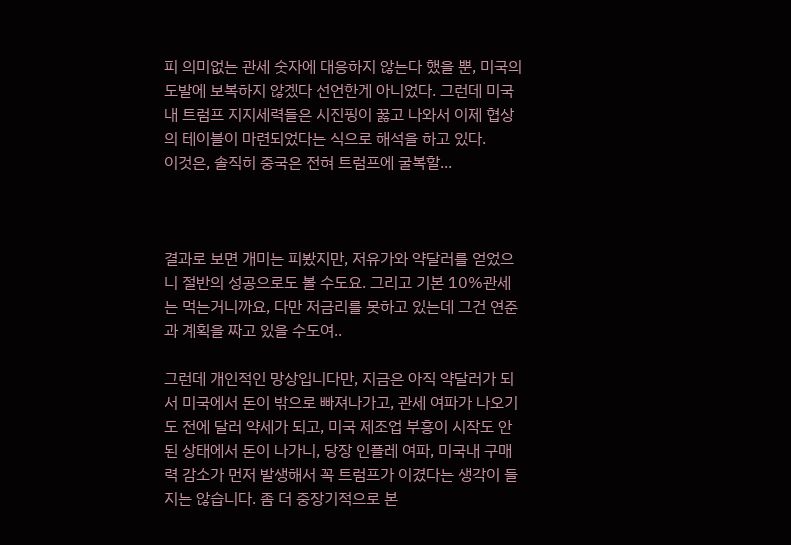피 의미없는 관세 숫자에 대응하지 않는다 했을 뿐, 미국의 도발에 보복하지 않겠다 선언한게 아니었다. 그런데 미국내 트럼프 지지세력들은 시진핑이 꿇고 나와서 이제 협상의 테이블이 마련되었다는 식으로 해석을 하고 있다.
이것은, 솔직히 중국은 전혀 트럼프에 굴복할...



결과로 보면 개미는 피봤지만, 저유가와 약달러를 얻었으니 절반의 성공으로도 볼 수도요. 그리고 기본 10%관세는 먹는거니까요, 다만 저금리를 못하고 있는데 그건 연준과 계획을 짜고 있을 수도여..

그런데 개인적인 망상입니다만, 지금은 아직 약달러가 되서 미국에서 돈이 밖으로 빠져나가고, 관세 여파가 나오기도 전에 달러 약세가 되고, 미국 제조업 부흥이 시작도 안된 상태에서 돈이 나가니, 당장 인플레 여파, 미국내 구매력 감소가 먼저 발생해서 꼭 트럼프가 이겼다는 생각이 들지는 않습니다. 좀 더 중장기적으로 본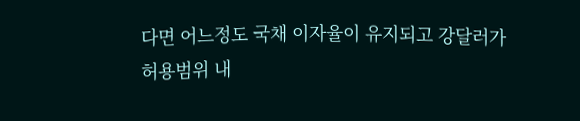다면 어느정도 국채 이자율이 유지되고 강달러가 허용범위 내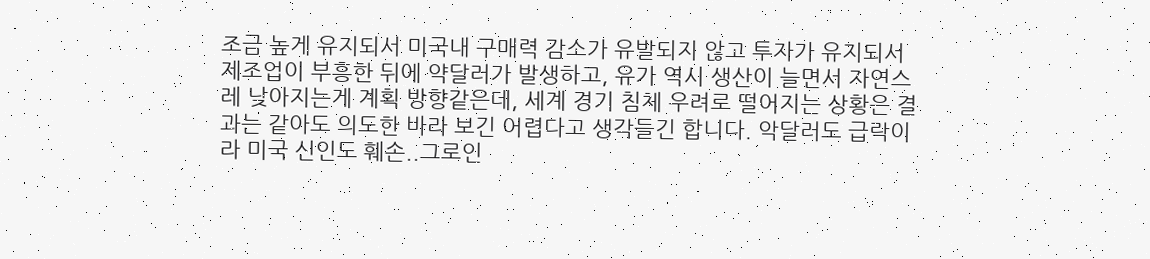조금 높게 유지되서 미국내 구매력 감소가 유발되지 않고 투자가 유지되서 제조업이 부흥한 뒤에 약달러가 발생하고, 유가 역시 생산이 늘면서 자연스레 낮아지는게 계획 방향같은데, 세계 경기 침체 우려로 떨어지는 상황은 결과는 같아도 의도한 바라 보긴 어렵다고 생각들긴 합니다. 악달러도 급락이라 미국 신인도 훼손..그로인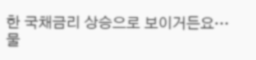한 국채금리 상승으로 보이거든요…물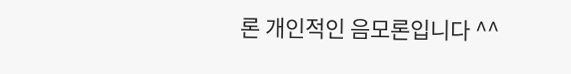론 개인적인 음모론입니다 ^^